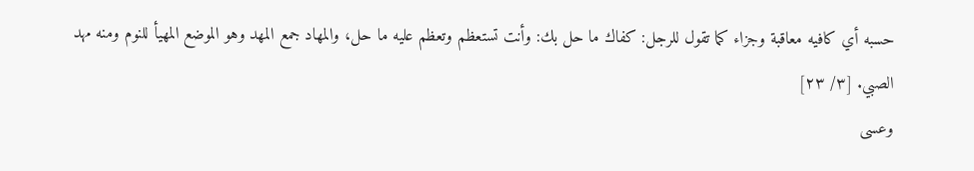حسبه أي كافيه معاقبة وجزاء كما تقول للرجل: كفاك ما حل بك: وأنت تستعظم وتعظم عليه ما حل، والمهاد جمع المهد وهو الموضع المهيأ للنوم ومنه مهد الصبي. [٣/ ٢٣]
وعسى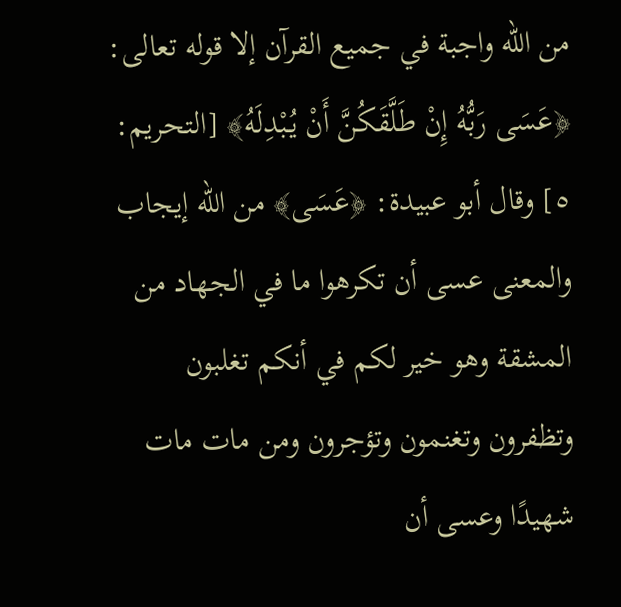من الله واجبة في جميع القرآن إلا قوله تعالى: ﴿عَسَى رَبُّهُ إِنْ طَلَّقَكُنَّ أَنْ يُبْدِلَهُ﴾ [التحريم: ٥] وقال أبو عبيدة: ﴿عَسَى﴾ من الله إيجاب والمعنى عسى أن تكرهوا ما في الجهاد من المشقة وهو خير لكم في أنكم تغلبون وتظفرون وتغنمون وتؤجرون ومن مات مات شهيدًا وعسى أن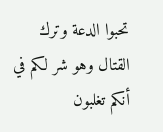تحبوا الدعة وترك القتال وهو شر لكم في أنكم تغلبون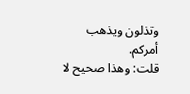وتذلون ويذهب أمركم.
قلت: وهذا صحيح لا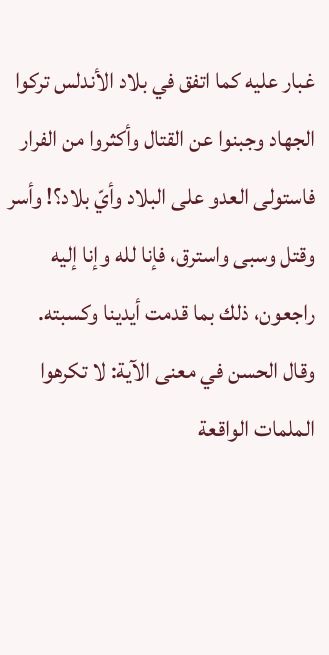غبار عليه كما اتفق في بلاد الأندلس تركوا الجهاد وجبنوا عن القتال وأكثروا من الفرار فاستولى العدو على البلاد وأيّ بلاد؟! وأسر وقتل وسبى واسترق، فإنا لله وإنا إليه راجعون، ذلك بما قدمت أيدينا وكسبته.
وقال الحسن في معنى الآية: لا تكرهوا الملمات الواقعة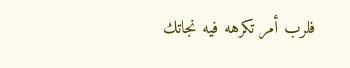فلرب أمر تكرهه فيه نجاتك